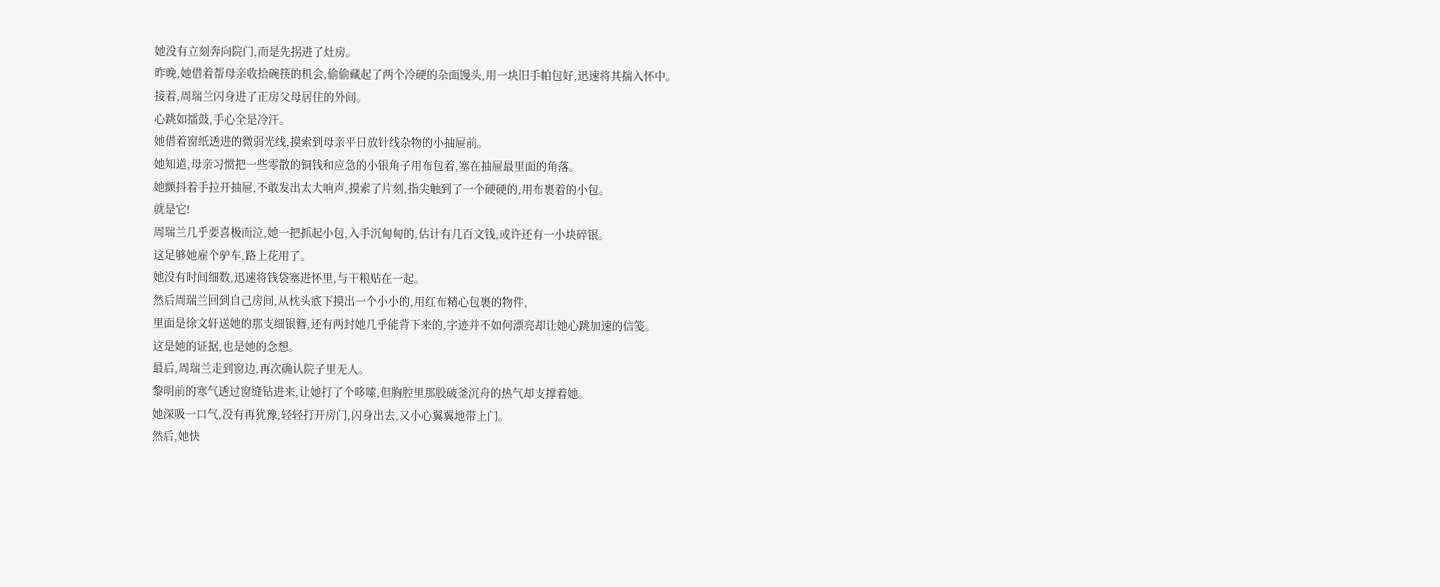她没有立刻奔向院门,而是先拐进了灶房。
昨晚,她借着帮母亲收拾碗筷的机会,偷偷藏起了两个冷硬的杂面馒头,用一块旧手帕包好,迅速将其揣入怀中。
接着,周瑞兰闪身进了正房父母居住的外间。
心跳如擂鼓,手心全是冷汗。
她借着窗纸透进的微弱光线,摸索到母亲平日放针线杂物的小抽屉前。
她知道,母亲习惯把一些零散的铜钱和应急的小银角子用布包着,塞在抽屉最里面的角落。
她颤抖着手拉开抽屉,不敢发出太大响声,摸索了片刻,指尖触到了一个硬硬的,用布裹着的小包。
就是它!
周瑞兰几乎要喜极而泣,她一把抓起小包,入手沉甸甸的,估计有几百文钱,或许还有一小块碎银。
这足够她雇个驴车,路上花用了。
她没有时间细数,迅速将钱袋塞进怀里,与干粮贴在一起。
然后周瑞兰回到自己房间,从枕头底下摸出一个小小的,用红布精心包裹的物件,
里面是徐文轩送她的那支细银簪,还有两封她几乎能背下来的,字迹并不如何漂亮却让她心跳加速的信笺。
这是她的证据,也是她的念想。
最后,周瑞兰走到窗边,再次确认院子里无人。
黎明前的寒气透过窗缝钻进来,让她打了个哆嗦,但胸腔里那股破釜沉舟的热气却支撑着她。
她深吸一口气,没有再犹豫,轻轻打开房门,闪身出去,又小心翼翼地带上门。
然后,她快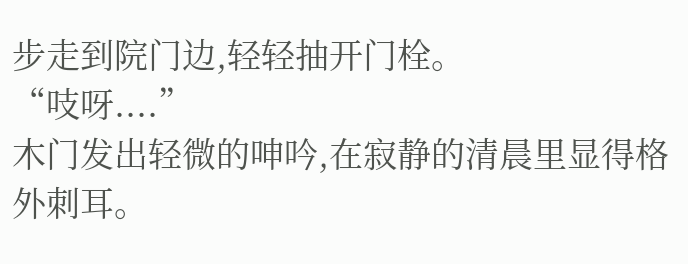步走到院门边,轻轻抽开门栓。
“吱呀....”
木门发出轻微的呻吟,在寂静的清晨里显得格外刺耳。